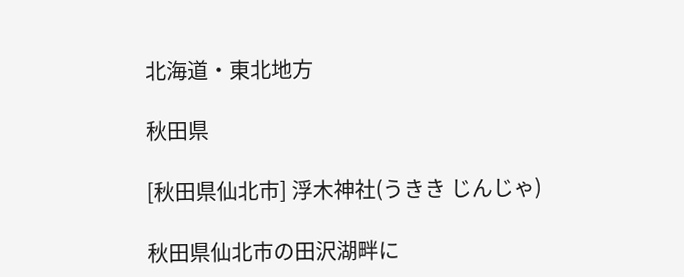北海道・東北地方

秋田県

[秋田県仙北市] 浮木神社(うきき じんじゃ)

秋田県仙北市の田沢湖畔に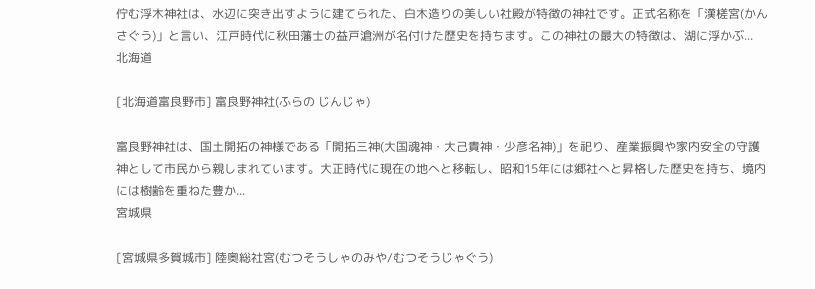佇む浮木神社は、水辺に突き出すように建てられた、白木造りの美しい社殿が特徴の神社です。正式名称を「漢槎宮(かんさぐう)」と言い、江戸時代に秋田藩士の益戸滄洲が名付けた歴史を持ちます。この神社の最大の特徴は、湖に浮かぶ...
北海道

[北海道富良野市] 富良野神社(ふらの じんじゃ)

富良野神社は、国土開拓の神様である「開拓三神(大国魂神・大己貴神・少彦名神)」を祀り、産業振興や家内安全の守護神として市民から親しまれています。大正時代に現在の地へと移転し、昭和15年には郷社へと昇格した歴史を持ち、境内には樹齢を重ねた豊か...
宮城県

[宮城県多賀城市] 陸奥総社宮(むつそうしゃのみや/むつそうじゃぐう)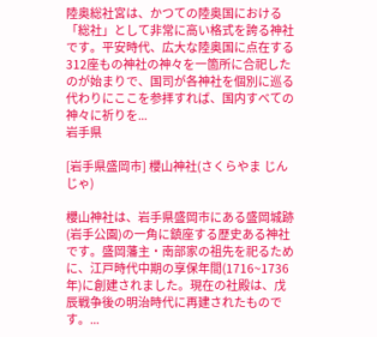陸奥総社宮は、かつての陸奥国における「総社」として非常に高い格式を誇る神社です。平安時代、広大な陸奥国に点在する312座もの神社の神々を一箇所に合祀したのが始まりで、国司が各神社を個別に巡る代わりにここを参拝すれば、国内すべての神々に祈りを...
岩手県

[岩手県盛岡市] 櫻山神社(さくらやま じんじゃ)

櫻山神社は、岩手県盛岡市にある盛岡城跡(岩手公園)の一角に鎮座する歴史ある神社です。盛岡藩主・南部家の祖先を祀るために、江戸時代中期の享保年間(1716~1736年)に創建されました。現在の社殿は、戊辰戦争後の明治時代に再建されたものです。...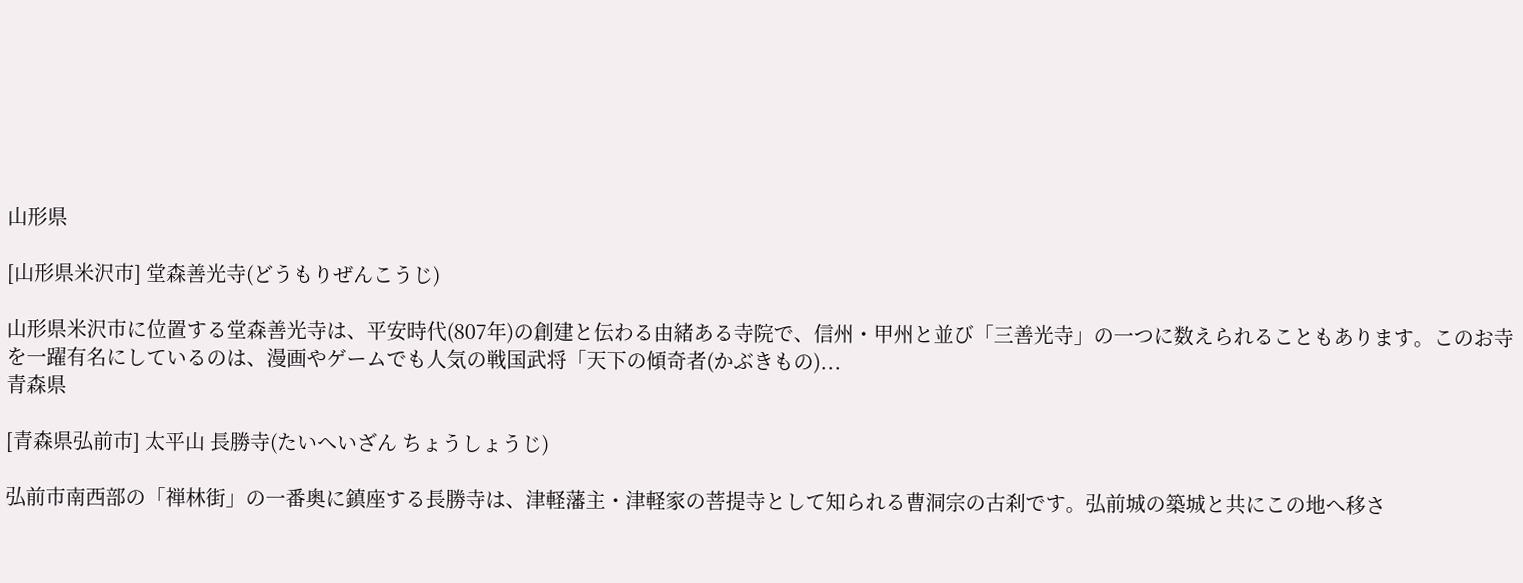山形県

[山形県米沢市] 堂森善光寺(どうもりぜんこうじ)

山形県米沢市に位置する堂森善光寺は、平安時代(807年)の創建と伝わる由緒ある寺院で、信州・甲州と並び「三善光寺」の一つに数えられることもあります。このお寺を一躍有名にしているのは、漫画やゲームでも人気の戦国武将「天下の傾奇者(かぶきもの)...
青森県

[青森県弘前市] 太平山 長勝寺(たいへいざん ちょうしょうじ)

弘前市南西部の「禅林街」の一番奥に鎮座する長勝寺は、津軽藩主・津軽家の菩提寺として知られる曹洞宗の古刹です。弘前城の築城と共にこの地へ移さ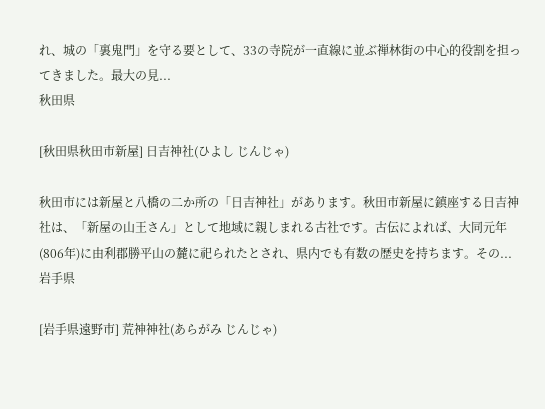れ、城の「裏鬼門」を守る要として、33の寺院が一直線に並ぶ禅林街の中心的役割を担ってきました。最大の見...
秋田県

[秋田県秋田市新屋] 日吉神社(ひよし じんじゃ)

秋田市には新屋と八橋の二か所の「日吉神社」があります。秋田市新屋に鎮座する日吉神社は、「新屋の山王さん」として地域に親しまれる古社です。古伝によれば、大同元年(806年)に由利郡勝平山の麓に祀られたとされ、県内でも有数の歴史を持ちます。その...
岩手県

[岩手県遠野市] 荒神神社(あらがみ じんじゃ)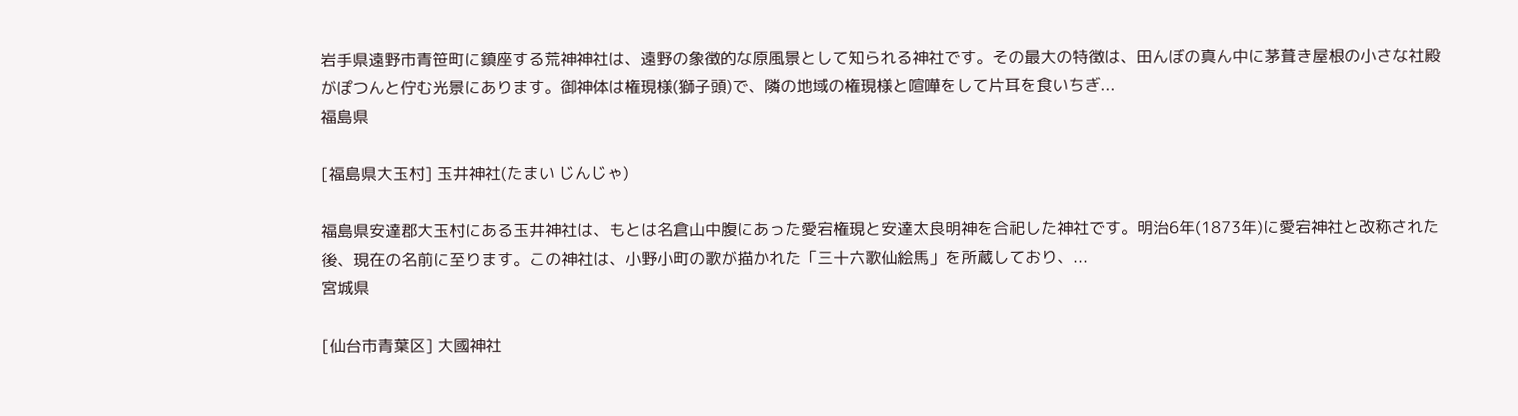岩手県遠野市青笹町に鎮座する荒神神社は、遠野の象徴的な原風景として知られる神社です。その最大の特徴は、田んぼの真ん中に茅葺き屋根の小さな社殿がぽつんと佇む光景にあります。御神体は権現様(獅子頭)で、隣の地域の権現様と喧嘩をして片耳を食いちぎ...
福島県

[福島県大玉村] 玉井神社(たまい じんじゃ)

福島県安達郡大玉村にある玉井神社は、もとは名倉山中腹にあった愛宕権現と安達太良明神を合祀した神社です。明治6年(1873年)に愛宕神社と改称された後、現在の名前に至ります。この神社は、小野小町の歌が描かれた「三十六歌仙絵馬」を所蔵しており、...
宮城県

[仙台市青葉区] 大國神社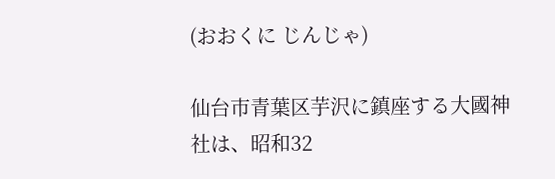(おおくに じんじゃ)

仙台市青葉区芋沢に鎮座する大國神社は、昭和32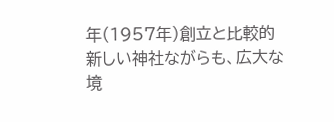年(1957年)創立と比較的新しい神社ながらも、広大な境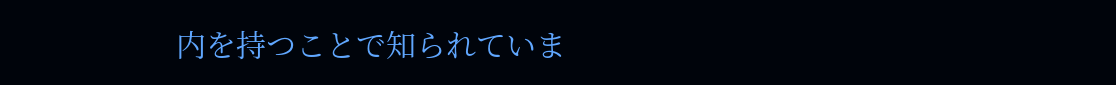内を持つことで知られていま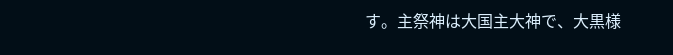す。主祭神は大国主大神で、大黒様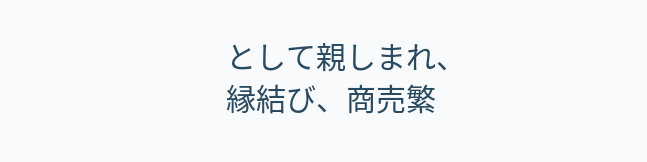として親しまれ、縁結び、商売繁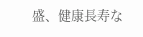盛、健康長寿な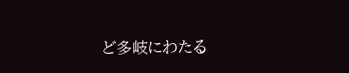ど多岐にわたる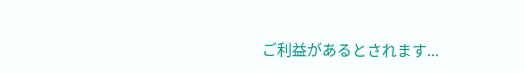ご利益があるとされます...